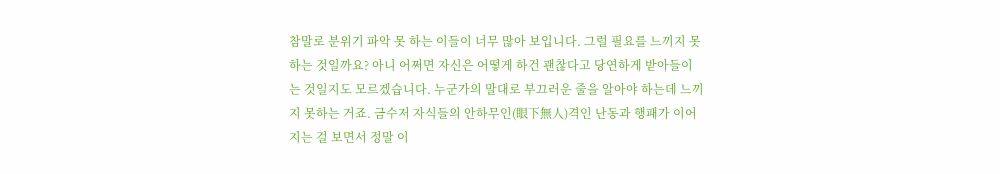참말로 분위기 파악 못 하는 이들이 너무 많아 보입니다. 그럴 필요를 느끼지 못하는 것일까요? 아니 어쩌면 자신은 어떻게 하건 괜찮다고 당연하게 받아들이는 것일지도 모르겠습니다. 누군가의 말대로 부끄러운 줄을 알아야 하는데 느끼지 못하는 거죠. 금수저 자식들의 안하무인(眼下無人)격인 난동과 행패가 이어지는 걸 보면서 정말 이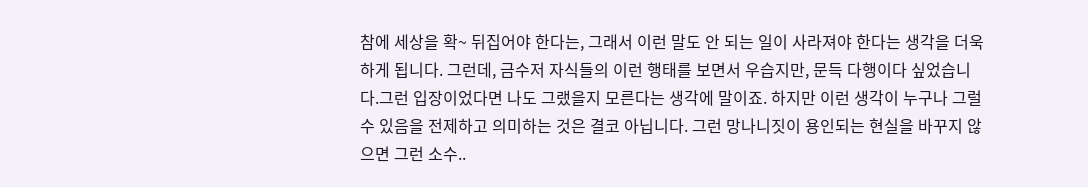참에 세상을 확~ 뒤집어야 한다는, 그래서 이런 말도 안 되는 일이 사라져야 한다는 생각을 더욱 하게 됩니다. 그런데, 금수저 자식들의 이런 행태를 보면서 우습지만, 문득 다행이다 싶었습니다.그런 입장이었다면 나도 그랬을지 모른다는 생각에 말이죠. 하지만 이런 생각이 누구나 그럴 수 있음을 전제하고 의미하는 것은 결코 아닙니다. 그런 망나니짓이 용인되는 현실을 바꾸지 않으면 그런 소수..